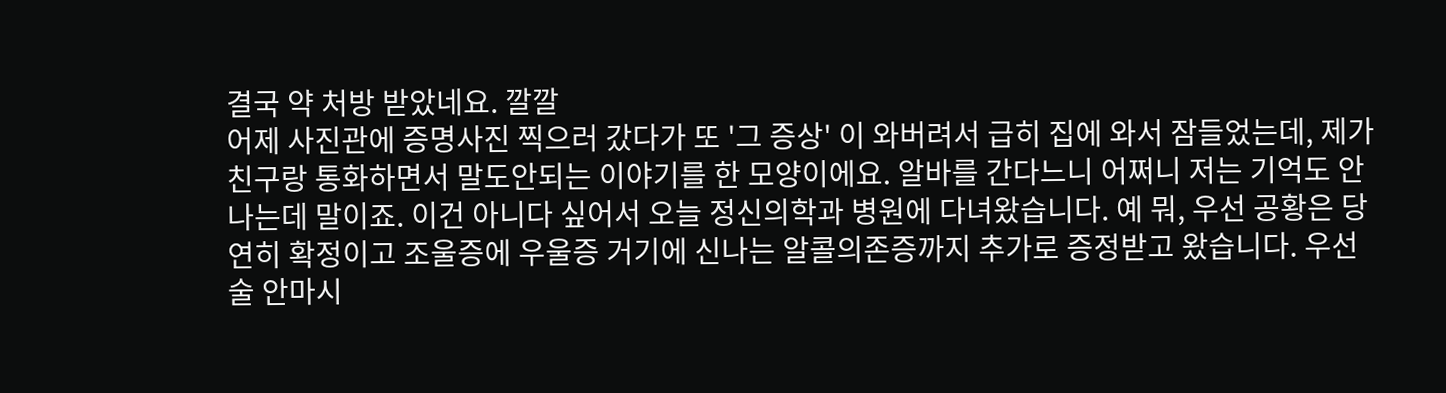결국 약 처방 받았네요. 깔깔
어제 사진관에 증명사진 찍으러 갔다가 또 '그 증상' 이 와버려서 급히 집에 와서 잠들었는데, 제가 친구랑 통화하면서 말도안되는 이야기를 한 모양이에요. 알바를 간다느니 어쩌니 저는 기억도 안나는데 말이죠. 이건 아니다 싶어서 오늘 정신의학과 병원에 다녀왔습니다. 예 뭐, 우선 공황은 당연히 확정이고 조울증에 우울증 거기에 신나는 알콜의존증까지 추가로 증정받고 왔습니다. 우선 술 안마시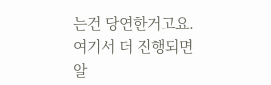는건 당연한거고요. 여기서 더 진행되면 알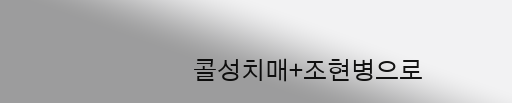콜성치매+조현병으로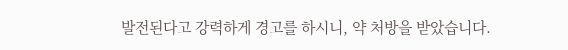발전된다고 강력하게 경고를 하시니, 약 처방을 받았습니다.